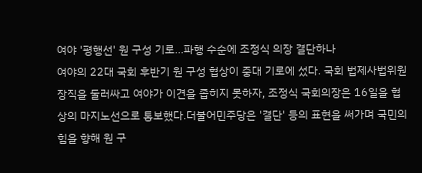여야 '평행선' 원 구성 기로…파행 수순에 조정식 의장 결단하나
여야의 22대 국회 후반기 원 구성 협상이 중대 기로에 섰다. 국회 법제사법위원장직을 둘러싸고 여야가 이견을 좁히지 못하자, 조정식 국회의장은 16일을 협상의 마지노선으로 통보했다.더불어민주당은 '결단' 등의 표현을 써가며 국민의힘을 향해 원 구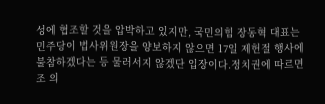성에 협조할 것을 압박하고 있지만, 국민의힘 장동혁 대표는 민주당이 법사위원장을 양보하지 않으면 17일 제헌절 행사에 불참하겠다는 등 물러서지 않겠단 입장이다.정치권에 따르면 조 의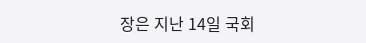장은 지난 14일 국회